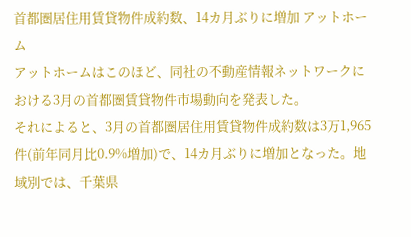首都圏居住用賃貸物件成約数、14カ月ぶりに増加 アットホーム
アットホームはこのほど、同社の不動産情報ネットワークにおける3月の首都圏賃貸物件市場動向を発表した。
それによると、3月の首都圏居住用賃貸物件成約数は3万1,965件(前年同月比0.9%増加)で、14カ月ぶりに増加となった。地域別では、千葉県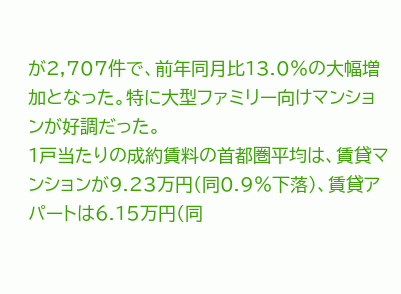が2,707件で、前年同月比13.0%の大幅増加となった。特に大型ファミリー向けマンションが好調だった。
1戸当たりの成約賃料の首都圏平均は、賃貸マンションが9.23万円(同0.9%下落)、賃貸アパートは6.15万円(同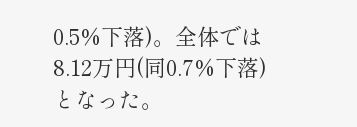0.5%下落)。全体では8.12万円(同0.7%下落)となった。